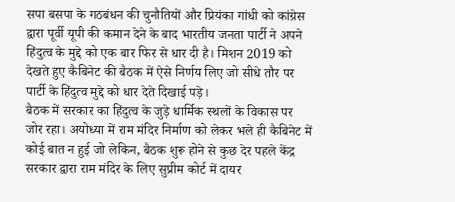सपा बसपा के गठबंधन की चुनौतियों और प्रियंका गांधी को कांग्रेस द्वारा पूर्वी यूपी की कमान देने के बाद भारतीय जनता पार्टी ने अपने हिंदुत्व के मुद्दे को एक बार फिर से धार दी है। मिशन 2019 को देखते हुए कैबिनेट की बैठक में ऐसे निर्णय लिए जो सीधे तौर पर पार्टी के हिंदुत्व मुद्दे को धार देते दिखाई पड़े।
बैठक में सरकार का हिंदुत्व के जुड़े धार्मिक स्थलों के विकास पर जोर रहा। अयोध्या में राम मंदिर निर्माण को लेकर भले ही कैबिनेट में कोई बात न हुई जो लेकिन, बैठक शुरू होने से कुछ देर पहले केंद्र सरकार द्वारा राम मंदिर के लिए सुप्रीम कोर्ट में दायर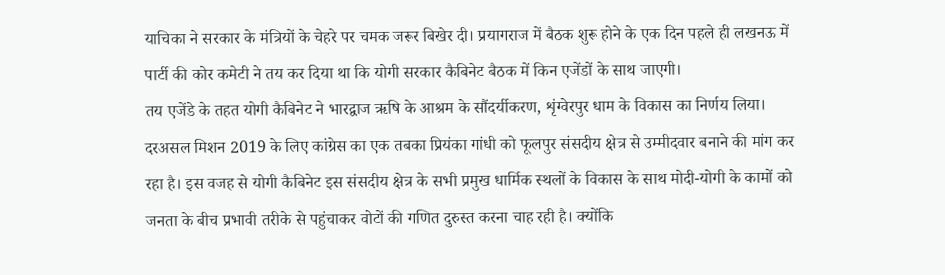याचिका ने सरकार के मंत्रियों के चेहरे पर चमक जरूर बिखेर दी। प्रयागराज में बैठक शुरू होने के एक दिन पहले ही लखनऊ में पार्टी की कोर कमेटी ने तय कर दिया था कि योगी सरकार कैबिनेट बैठक में किन एजेंडों के साथ जाएगी।
तय एजेंडे के तहत योगी कैबिनेट ने भारद्वाज ऋषि के आश्रम के सौंदर्यीकरण, शृंग्वेरपुर धाम के विकास का निर्णय लिया। दरअसल मिशन 2019 के लिए कांग्रेस का एक तबका प्रियंका गांधी को फूलपुर संसदीय क्षेत्र से उम्मीदवार बनाने की मांग कर रहा है। इस वजह से योगी कैबिनेट इस संसदीय क्षेत्र के सभी प्रमुख धार्मिक स्थलों के विकास के साथ मोदी-योगी के कामों को जनता के बीच प्रभावी तरीके से पहुंचाकर वोटों की गणित दुरुस्त करना चाह रही है। क्योंकि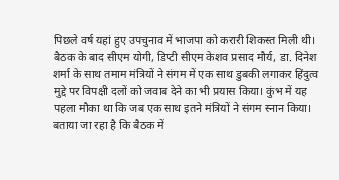पिछले वर्ष यहां हुए उपचुनाव में भाजपा को करारी शिकस्त मिली थी।
बैठक के बाद सीएम योगी, डिप्टी सीएम केशव प्रसाद मौर्य, डा. दिनेश शर्मा के साथ तमाम मंत्रियों ने संगम में एक साथ डुबकी लगाकर हिंदुत्व मुद्दे पर विपक्षी दलों को जवाब देने का भी प्रयास किया। कुंभ में यह पहला मौका था कि जब एक साथ इतने मंत्रियों ने संगम स्नान किया। बताया जा रहा है कि बैठक में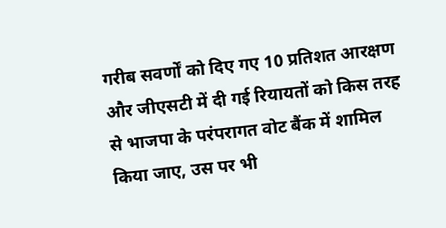गरीब सवर्णों को दिए गए 10 प्रतिशत आरक्षण और जीएसटी में दी गई रियायतों को किस तरह से भाजपा के परंपरागत वोट बैंक में शामिल किया जाए, उस पर भी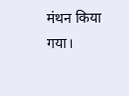मंथन किया गया।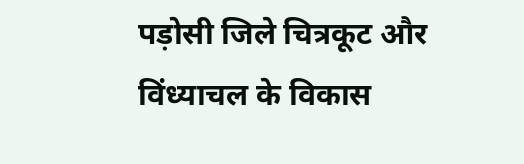पड़ोसी जिले चित्रकूट और विंध्याचल के विकास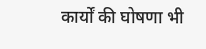कार्यों की घोषणा भी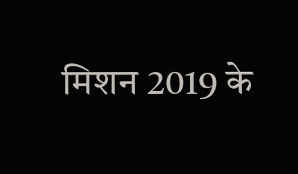मिशन 2019 के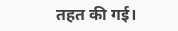तहत की गई।